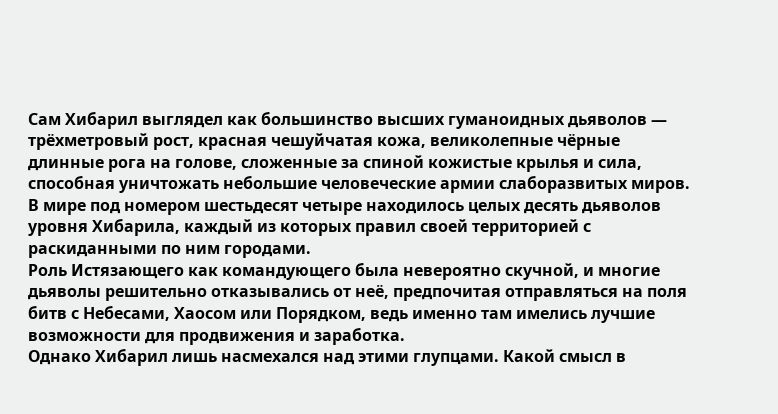Сам Хибарил выглядел как большинство высших гуманоидных дьяволов — трёхметровый рост, красная чешуйчатая кожа, великолепные чёрные длинные рога на голове, сложенные за спиной кожистые крылья и сила, способная уничтожать небольшие человеческие армии слаборазвитых миров.
В мире под номером шестьдесят четыре находилось целых десять дьяволов уровня Хибарила, каждый из которых правил своей территорией с раскиданными по ним городами.
Роль Истязающего как командующего была невероятно скучной, и многие дьяволы решительно отказывались от неё, предпочитая отправляться на поля битв с Небесами, Хаосом или Порядком, ведь именно там имелись лучшие возможности для продвижения и заработка.
Однако Хибарил лишь насмехался над этими глупцами. Какой смысл в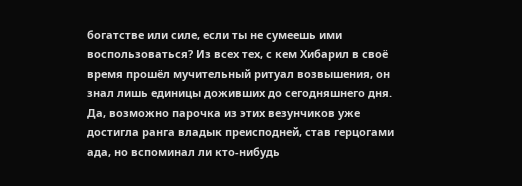богатстве или силе, если ты не сумеешь ими воспользоваться? Из всех тех, с кем Хибарил в своё время прошёл мучительный ритуал возвышения, он знал лишь единицы доживших до сегодняшнего дня.
Да, возможно парочка из этих везунчиков уже достигла ранга владык преисподней, став герцогами ада, но вспоминал ли кто-нибудь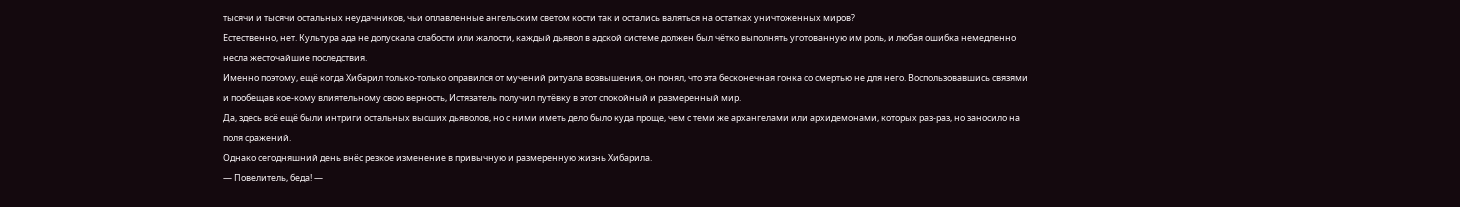тысячи и тысячи остальных неудачников, чьи оплавленные ангельским светом кости так и остались валяться на остатках уничтоженных миров?
Естественно, нет. Культура ада не допускала слабости или жалости, каждый дьявол в адской системе должен был чётко выполнять уготованную им роль, и любая ошибка немедленно несла жесточайшие последствия.
Именно поэтому, ещё когда Хибарил только-только оправился от мучений ритуала возвышения, он понял, что эта бесконечная гонка со смертью не для него. Воспользовавшись связями и пообещав кое-кому влиятельному свою верность, Истязатель получил путёвку в этот спокойный и размеренный мир.
Да, здесь всё ещё были интриги остальных высших дьяволов, но с ними иметь дело было куда проще, чем с теми же архангелами или архидемонами, которых раз-раз, но заносило на поля сражений.
Однако сегодняшний день внёс резкое изменение в привычную и размеренную жизнь Хибарила.
— Повелитель, беда! —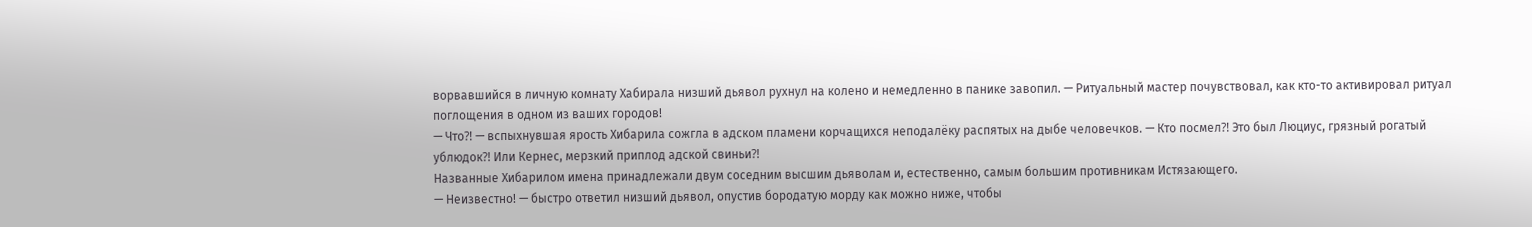ворвавшийся в личную комнату Хабирала низший дьявол рухнул на колено и немедленно в панике завопил. — Ритуальный мастер почувствовал, как кто-то активировал ритуал поглощения в одном из ваших городов!
— Что⁈ — вспыхнувшая ярость Хибарила сожгла в адском пламени корчащихся неподалёку распятых на дыбе человечков. — Кто посмел⁈ Это был Люциус, грязный рогатый ублюдок⁈ Или Кернес, мерзкий приплод адской свиньи⁈
Названные Хибарилом имена принадлежали двум соседним высшим дьяволам и, естественно, самым большим противникам Истязающего.
— Неизвестно! — быстро ответил низший дьявол, опустив бородатую морду как можно ниже, чтобы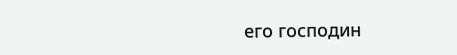его господин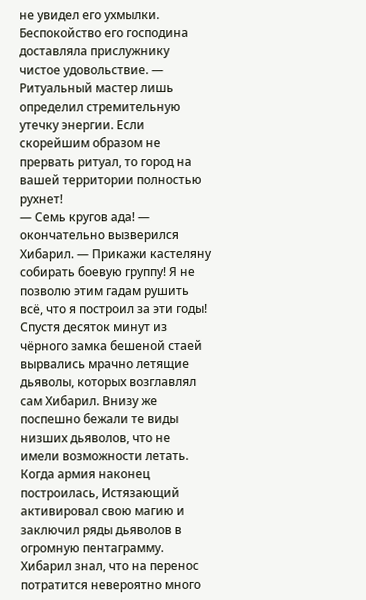не увидел его ухмылки. Беспокойство его господина доставляла прислужнику чистое удовольствие. — Ритуальный мастер лишь определил стремительную утечку энергии. Если скорейшим образом не прервать ритуал, то город на вашей территории полностью рухнет!
— Семь кругов ада! — окончательно вызверился Хибарил. — Прикажи кастеляну собирать боевую группу! Я не позволю этим гадам рушить всё, что я построил за эти годы!
Спустя десяток минут из чёрного замка бешеной стаей вырвались мрачно летящие дьяволы, которых возглавлял сам Хибарил. Внизу же поспешно бежали те виды низших дьяволов, что не имели возможности летать.
Когда армия наконец построилась, Истязающий активировал свою магию и заключил ряды дьяволов в огромную пентаграмму. Хибарил знал, что на перенос потратится невероятно много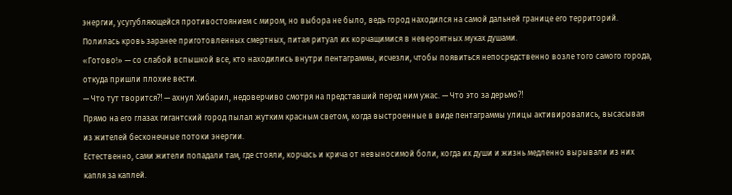энергии, усугубляющейся противостоянием с миром, но выбора не было, ведь город находился на самой дальней границе его территорий.
Полилась кровь заранее приготовленных смертных, питая ритуал их корчащимися в невероятных муках душами.
«Готово!» — со слабой вспышкой все, кто находились внутри пентаграммы, исчезли, чтобы появиться непосредственно возле того самого города, откуда пришли плохие вести.
— Что тут творится⁈ — ахнул Хибарил, недоверчиво смотря на представший перед ним ужас. — Что это за дерьмо⁈
Прямо на его глазах гигантский город пылал жутким красным светом, когда выстроенные в виде пентаграммы улицы активировались, высасывая из жителей бесконечные потоки энергии.
Естественно, сами жители попадали там, где стояли, корчась и крича от невыносимой боли, когда их души и жизнь медленно вырывали из них капля за каплей.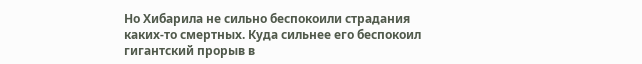Но Хибарила не сильно беспокоили страдания каких-то смертных. Куда сильнее его беспокоил гигантский прорыв в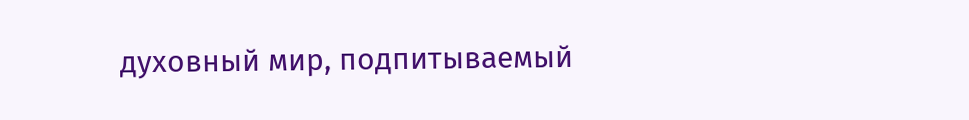духовный мир, подпитываемый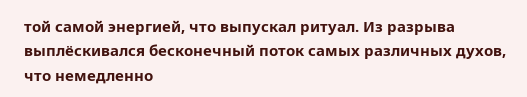той самой энергией, что выпускал ритуал. Из разрыва выплёскивался бесконечный поток самых различных духов, что немедленно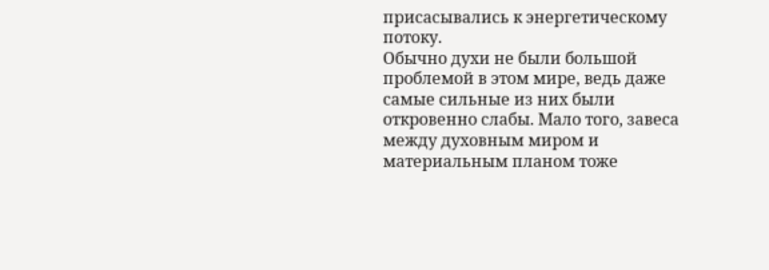присасывались к энергетическому потоку.
Обычно духи не были большой проблемой в этом мире, ведь даже самые сильные из них были откровенно слабы. Мало того, завеса между духовным миром и материальным планом тоже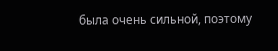была очень сильной, поэтому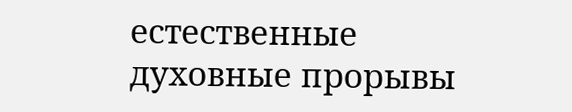естественные духовные прорывы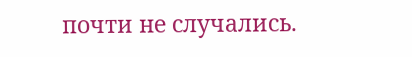почти не случались.